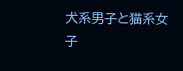犬系男子と猫系女子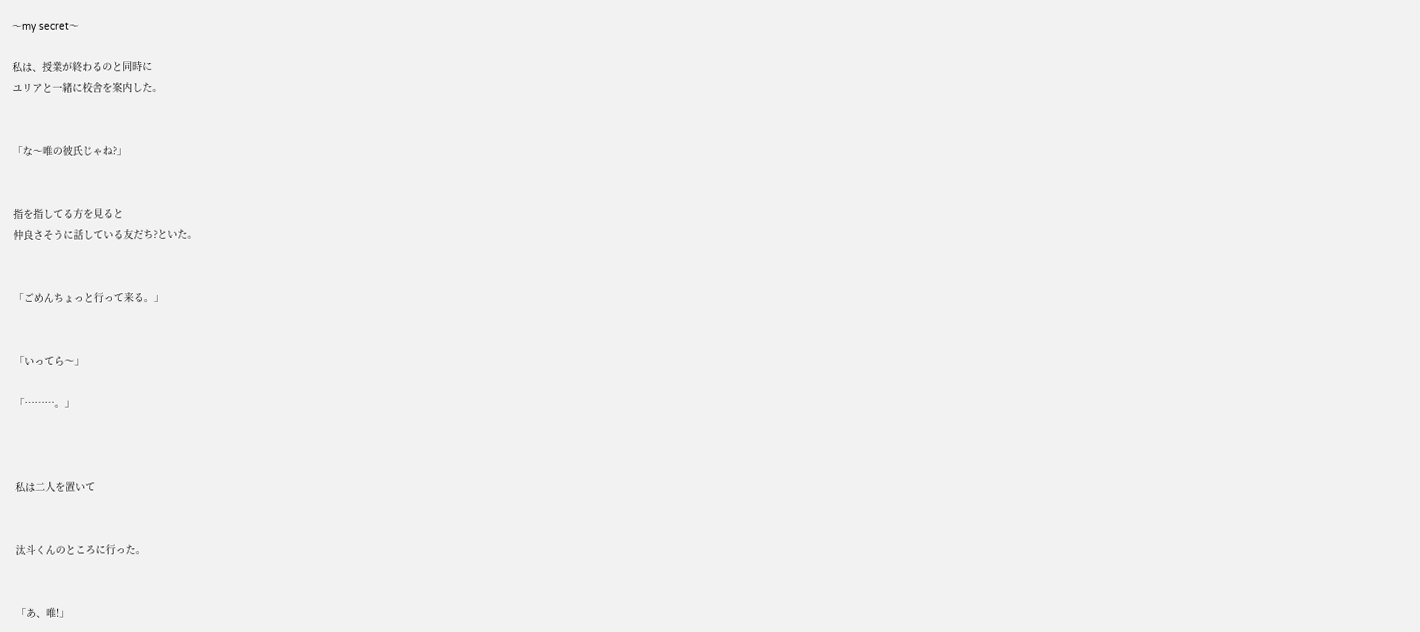〜my secret〜

私は、授業が終わるのと同時に
ユリアと一緒に校舎を案内した。


「な〜唯の彼氏じゃね?」


指を指してる方を見ると
仲良さそうに話している友だち?といた。


「ごめんちょっと行って来る。」


「いってら〜」

「………。」



私は二人を置いて


汰斗くんのところに行った。


「あ、唯!」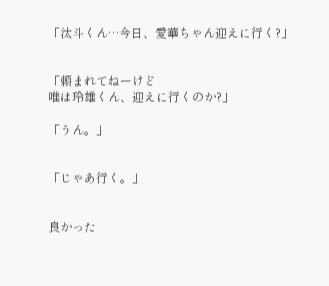「汰斗くん…今日、愛華ちゃん迎えに行く?」


「頼まれてねーけど
唯は玲雄くん、迎えに行くのか?」

「うん。」


「じゃあ行く。」


良かった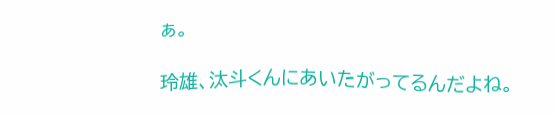ぁ。

玲雄、汰斗くんにあいたがってるんだよね。